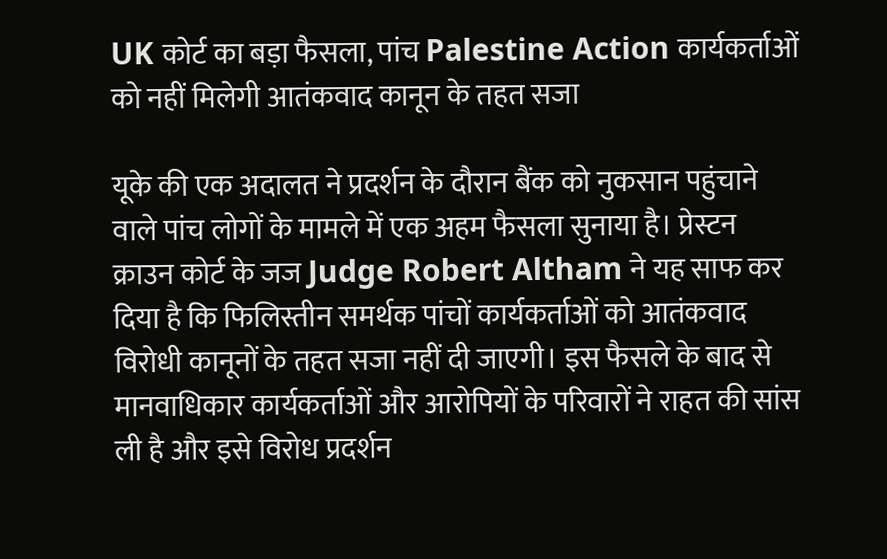UK कोर्ट का बड़ा फैसला, पांच Palestine Action कार्यकर्ताओं को नहीं मिलेगी आतंकवाद कानून के तहत सजा

यूके की एक अदालत ने प्रदर्शन के दौरान बैंक को नुकसान पहुंचाने वाले पांच लोगों के मामले में एक अहम फैसला सुनाया है। प्रेस्टन क्राउन कोर्ट के जज Judge Robert Altham ने यह साफ कर दिया है कि फिलिस्तीन समर्थक पांचों कार्यकर्ताओं को आतंकवाद विरोधी कानूनों के तहत सजा नहीं दी जाएगी। इस फैसले के बाद से मानवाधिकार कार्यकर्ताओं और आरोपियों के परिवारों ने राहत की सांस ली है और इसे विरोध प्रदर्शन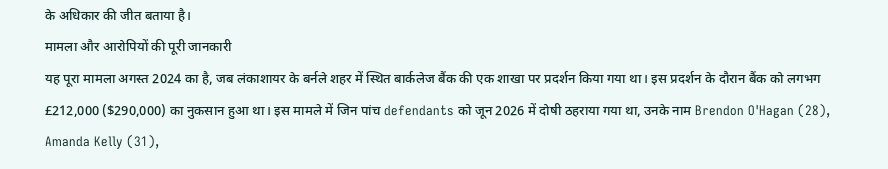के अधिकार की जीत बताया है।
मामला और आरोपियों की पूरी जानकारी
यह पूरा मामला अगस्त 2024 का है, जब लंकाशायर के बर्नले शहर में स्थित बार्कलेज बैंक की एक शाखा पर प्रदर्शन किया गया था। इस प्रदर्शन के दौरान बैंक को लगभग £212,000 ($290,000) का नुकसान हुआ था। इस मामले में जिन पांच defendants को जून 2026 में दोषी ठहराया गया था, उनके नाम Brendon O'Hagan (28), Amanda Kelly (31),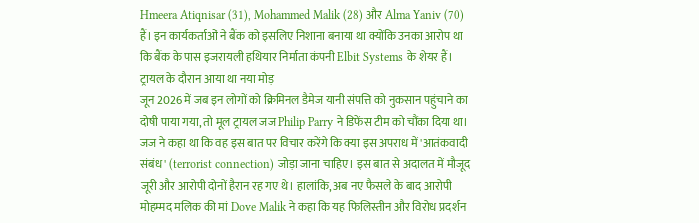Hmeera Atiqnisar (31), Mohammed Malik (28) और Alma Yaniv (70) हैं। इन कार्यकर्ताओं ने बैंक को इसलिए निशाना बनाया था क्योंकि उनका आरोप था कि बैंक के पास इजरायली हथियार निर्माता कंपनी Elbit Systems के शेयर हैं।
ट्रायल के दौरान आया था नया मोड़
जून 2026 में जब इन लोगों को क्रिमिनल डैमेज यानी संपत्ति को नुकसान पहुंचाने का दोषी पाया गया, तो मूल ट्रायल जज Philip Parry ने डिफेंस टीम को चौंका दिया था। जज ने कहा था कि वह इस बात पर विचार करेंगे कि क्या इस अपराध में 'आतंकवादी संबंध' (terrorist connection) जोड़ा जाना चाहिए। इस बात से अदालत में मौजूद जूरी और आरोपी दोनों हैरान रह गए थे। हालांकि, अब नए फैसले के बाद आरोपी मोहम्मद मलिक की मां Dove Malik ने कहा कि यह फिलिस्तीन और विरोध प्रदर्शन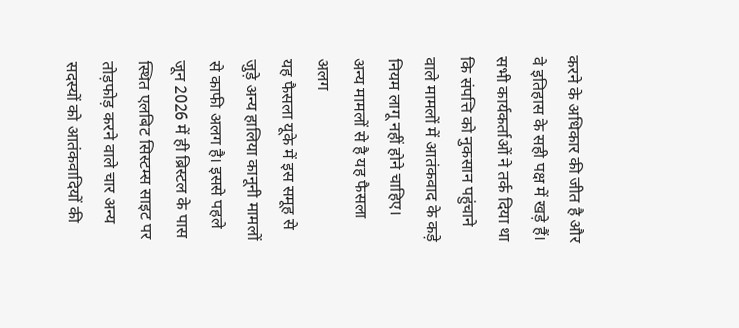करने के अधिकार की जीत है और वे इतिहास के सही पक्ष में खड़े हैं। सभी कार्यकर्ताओं ने तर्क दिया था कि संपत्ति को नुकसान पहुंचाने वाले मामलों में आतंकवाद के कड़े नियम लागू नहीं होने चाहिए।
अन्य मामलों से है यह फैसला अलग
यह फैसला यूके में इस समूह से जुड़े अन्य हालिया कानूनी मामलों से काफी अलग है। इससे पहले जून 2026 में ही ब्रिस्टल के पास स्थित एलबिट सिस्टम्स साइट पर तोड़फोड़ करने वाले चार अन्य सदस्यों को आतंकवादियों की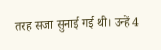तरह सजा सुनाई गई थी। उन्हें 4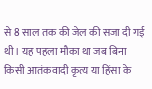से 8 साल तक की जेल की सजा दी गई थी। यह पहला मौका था जब बिना किसी आतंकवादी कृत्य या हिंसा के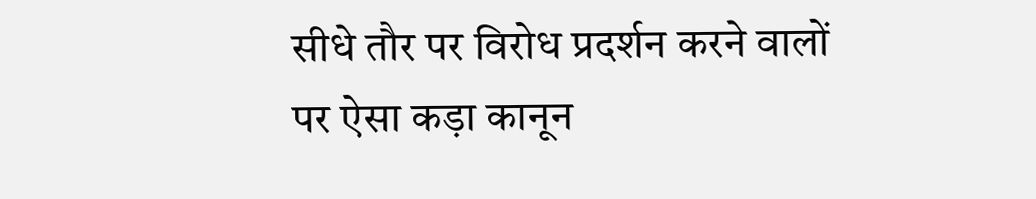सीधे तौर पर विरोध प्रदर्शन करने वालों पर ऐसा कड़ा कानून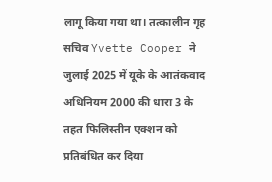लागू किया गया था। तत्कालीन गृह सचिव Yvette Cooper ने जुलाई 2025 में यूके के आतंकवाद अधिनियम 2000 की धारा 3 के तहत फिलिस्तीन एक्शन को प्रतिबंधित कर दिया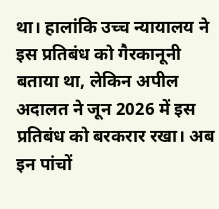था। हालांकि उच्च न्यायालय ने इस प्रतिबंध को गैरकानूनी बताया था, लेकिन अपील अदालत ने जून 2026 में इस प्रतिबंध को बरकरार रखा। अब इन पांचों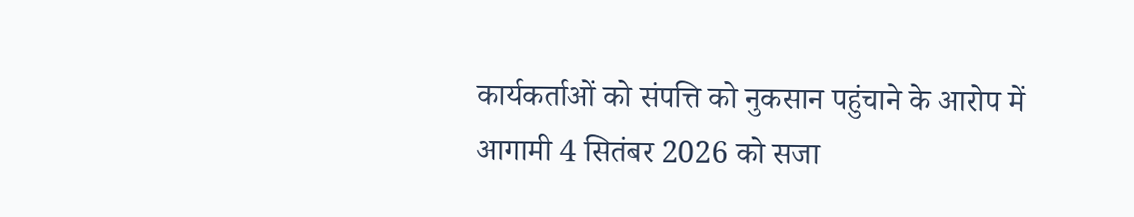कार्यकर्ताओं को संपत्ति को नुकसान पहुंचाने के आरोप में आगामी 4 सितंबर 2026 को सजा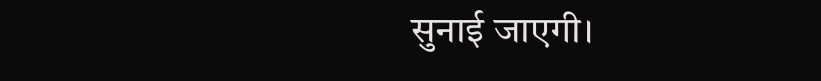सुनाई जाएगी।